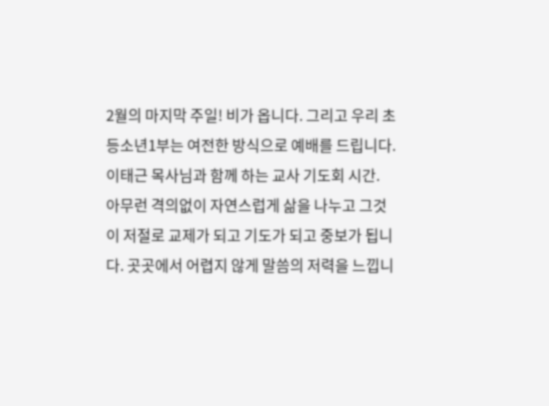2월의 마지막 주일! 비가 옵니다. 그리고 우리 초등소년1부는 여전한 방식으로 예배를 드립니다. 이태근 목사님과 함께 하는 교사 기도회 시간.
아무런 격의없이 자연스럽게 삶을 나누고 그것이 저절로 교제가 되고 기도가 되고 중보가 됩니다. 곳곳에서 어렵지 않게 말씀의 저력을 느낍니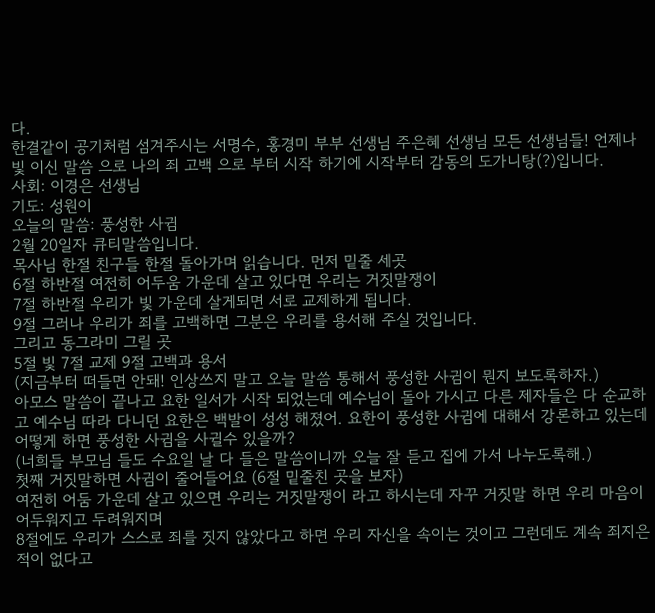다.
한결같이 공기처럼 섬겨주시는 서명수, 홍경미 부부 선생님 주은혜 선생님 모든 선생님들! 언제나 빛 이신 말씀 으로 나의 죄 고백 으로 부터 시작 하기에 시작부터 감동의 도가니탕(?)입니다.
사회: 이경은 선생님
기도: 성원이
오늘의 말씀: 풍성한 사귐
2월 20일자 큐티말씀입니다.
목사님 한절 친구들 한절 돌아가며 읽습니다. 먼저 밑줄 세곳
6절 하반절 여전히 어두움 가운데 살고 있다면 우리는 거짓말쟁이
7절 하반절 우리가 빛 가운데 살게되면 서로 교제하게 됩니다.
9절 그러나 우리가 죄를 고백하면 그분은 우리를 용서해 주실 것입니다.
그리고 동그라미 그릴 곳
5절 빛 7절 교제 9절 고백과 용서
(지금부터 떠들면 안돼! 인상쓰지 말고 오늘 말씀 통해서 풍성한 사귐이 뭔지 보도록하자.)
아모스 말씀이 끝나고 요한 일서가 시작 되었는데 예수님이 돌아 가시고 다른 제자들은 다 순교하고 예수님 따라 다니던 요한은 백발이 성성 해졌어. 요한이 풍성한 사귐에 대해서 강론하고 있는데 어떻게 하면 풍성한 사귐을 사귈수 있을까?
(너희들 부모님 들도 수요일 날 다 들은 말씀이니까 오늘 잘 듣고 집에 가서 나누도록해.)
첫째 거짓말하면 사귐이 줄어들어요 (6절 밑줄친 곳을 보자)
여전히 어둠 가운데 살고 있으면 우리는 거짓말쟁이 라고 하시는데 자꾸 거짓말 하면 우리 마음이 어두워지고 두려워지며
8절에도 우리가 스스로 죄를 짓지 않았다고 하면 우리 자신을 속이는 것이고 그런데도 계속 죄지은 적이 없다고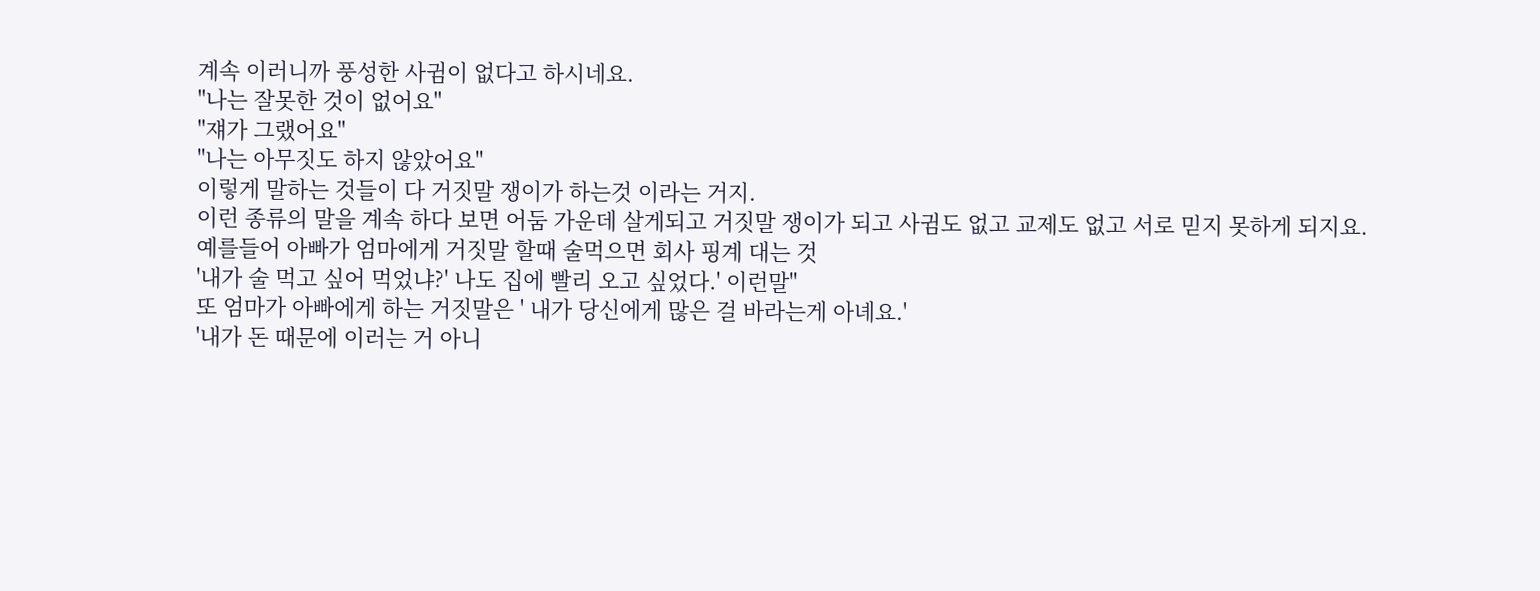계속 이러니까 풍성한 사귐이 없다고 하시네요.
"나는 잘못한 것이 없어요"
"쟤가 그랬어요"
"나는 아무짓도 하지 않았어요"
이렇게 말하는 것들이 다 거짓말 쟁이가 하는것 이라는 거지.
이런 종류의 말을 계속 하다 보면 어둠 가운데 살게되고 거짓말 쟁이가 되고 사귐도 없고 교제도 없고 서로 믿지 못하게 되지요.
예를들어 아빠가 엄마에게 거짓말 할때 술먹으면 회사 핑계 대는 것
'내가 술 먹고 싶어 먹었냐?' 나도 집에 빨리 오고 싶었다.' 이런말"
또 엄마가 아빠에게 하는 거짓말은 ' 내가 당신에게 많은 걸 바라는게 아녜요.'
'내가 돈 때문에 이러는 거 아니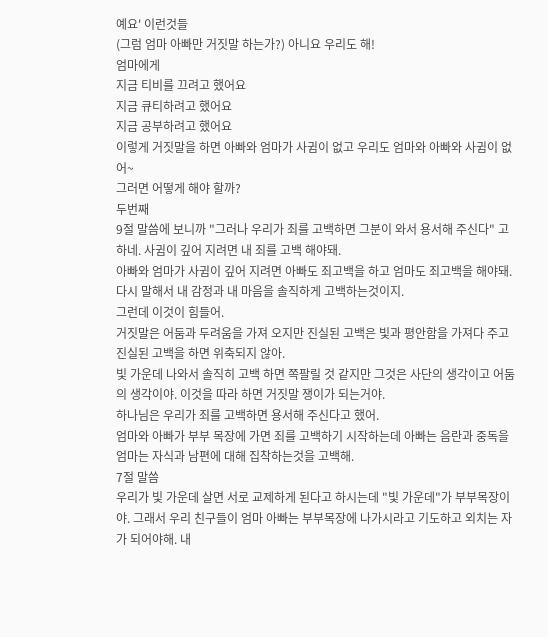예요' 이런것들
(그럼 엄마 아빠만 거짓말 하는가?) 아니요 우리도 해!
엄마에게
지금 티비를 끄려고 했어요
지금 큐티하려고 했어요
지금 공부하려고 했어요
이렇게 거짓말을 하면 아빠와 엄마가 사귐이 없고 우리도 엄마와 아빠와 사귐이 없어~
그러면 어떻게 해야 할까?
두번째
9절 말씀에 보니까 "그러나 우리가 죄를 고백하면 그분이 와서 용서해 주신다" 고 하네. 사귐이 깊어 지려면 내 죄를 고백 해야돼.
아빠와 엄마가 사귐이 깊어 지려면 아빠도 죄고백을 하고 엄마도 죄고백을 해야돼.
다시 말해서 내 감정과 내 마음을 솔직하게 고백하는것이지.
그런데 이것이 힘들어.
거짓말은 어둠과 두려움을 가져 오지만 진실된 고백은 빛과 평안함을 가져다 주고 진실된 고백을 하면 위축되지 않아.
빛 가운데 나와서 솔직히 고백 하면 쪽팔릴 것 같지만 그것은 사단의 생각이고 어둠의 생각이야. 이것을 따라 하면 거짓말 쟁이가 되는거야.
하나님은 우리가 죄를 고백하면 용서해 주신다고 했어.
엄마와 아빠가 부부 목장에 가면 죄를 고백하기 시작하는데 아빠는 음란과 중독을 엄마는 자식과 남편에 대해 집착하는것을 고백해.
7절 말씀
우리가 빛 가운데 살면 서로 교제하게 된다고 하시는데 "빛 가운데"가 부부목장이야. 그래서 우리 친구들이 엄마 아빠는 부부목장에 나가시라고 기도하고 외치는 자가 되어야해. 내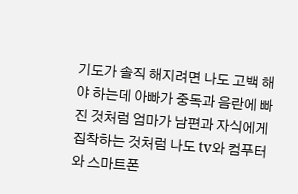기도가 솔직 해지려면 나도 고백 해야 하는데 아빠가 중독과 음란에 빠진 것처럼 엄마가 남편과 자식에게 집착하는 것처럼 나도 tv와 컴푸터와 스마트폰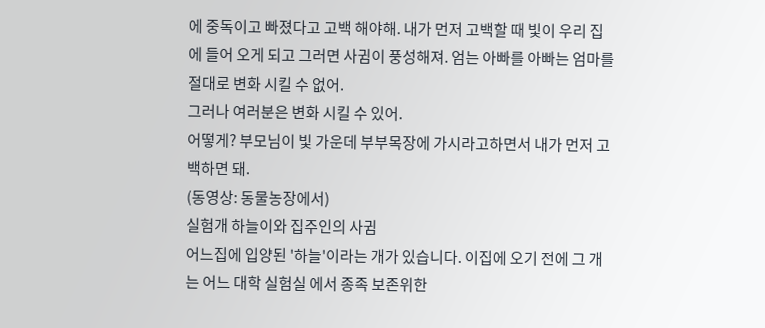에 중독이고 빠졌다고 고백 해야해. 내가 먼저 고백할 때 빛이 우리 집 에 들어 오게 되고 그러면 사귐이 풍성해져. 엄는 아빠를 아빠는 엄마를 절대로 변화 시킬 수 없어.
그러나 여러분은 변화 시킬 수 있어.
어떻게? 부모님이 빛 가운데 부부목장에 가시라고하면서 내가 먼저 고백하면 돼.
(동영상: 동물농장에서)
실험개 하늘이와 집주인의 사귐
어느집에 입양된 '하늘'이라는 개가 있습니다. 이집에 오기 전에 그 개는 어느 대학 실험실 에서 종족 보존위한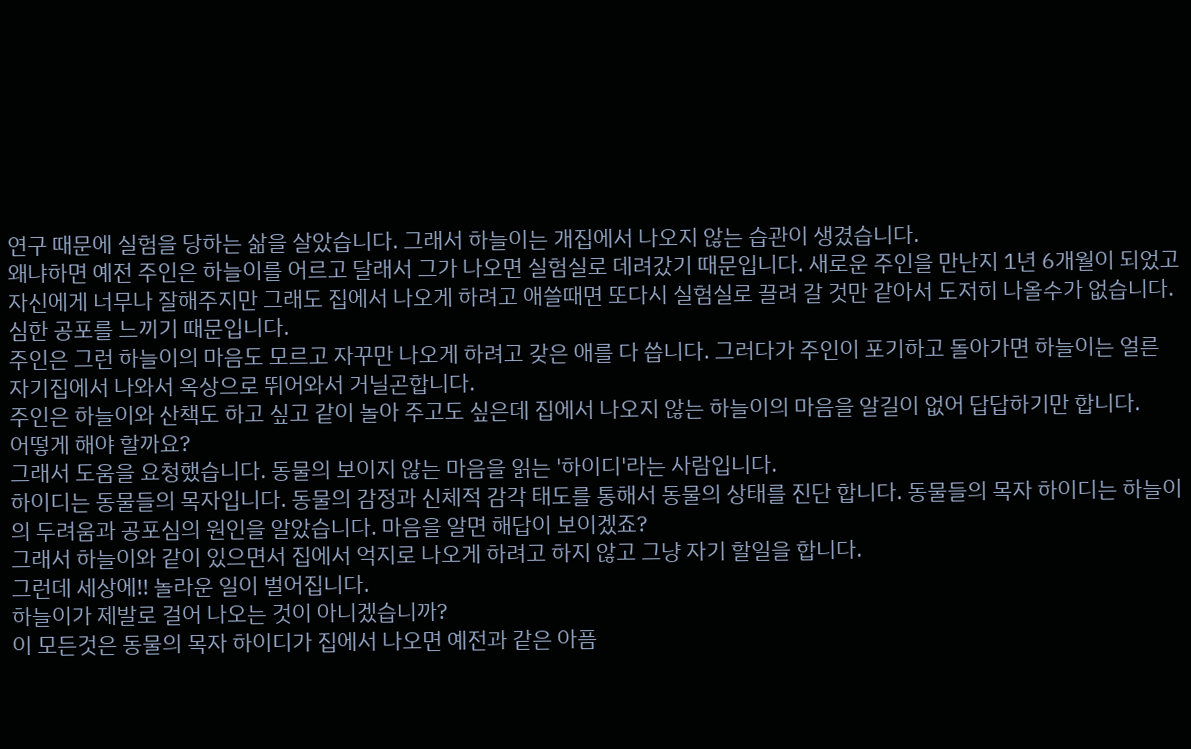연구 때문에 실험을 당하는 삶을 살았습니다. 그래서 하늘이는 개집에서 나오지 않는 습관이 생겼습니다.
왜냐하면 예전 주인은 하늘이를 어르고 달래서 그가 나오면 실험실로 데려갔기 때문입니다. 새로운 주인을 만난지 1년 6개월이 되었고 자신에게 너무나 잘해주지만 그래도 집에서 나오게 하려고 애쓸때면 또다시 실험실로 끌려 갈 것만 같아서 도저히 나올수가 없습니다. 심한 공포를 느끼기 때문입니다.
주인은 그런 하늘이의 마음도 모르고 자꾸만 나오게 하려고 갖은 애를 다 씁니다. 그러다가 주인이 포기하고 돌아가면 하늘이는 얼른 자기집에서 나와서 옥상으로 뛰어와서 거닐곤합니다.
주인은 하늘이와 산책도 하고 싶고 같이 놀아 주고도 싶은데 집에서 나오지 않는 하늘이의 마음을 알길이 없어 답답하기만 합니다.
어떻게 해야 할까요?
그래서 도움을 요청했습니다. 동물의 보이지 않는 마음을 읽는 '하이디'라는 사람입니다.
하이디는 동물들의 목자입니다. 동물의 감정과 신체적 감각 태도를 통해서 동물의 상태를 진단 합니다. 동물들의 목자 하이디는 하늘이의 두려움과 공포심의 원인을 알았습니다. 마음을 알면 해답이 보이겠죠?
그래서 하늘이와 같이 있으면서 집에서 억지로 나오게 하려고 하지 않고 그냥 자기 할일을 합니다.
그런데 세상에!! 놀라운 일이 벌어집니다.
하늘이가 제발로 걸어 나오는 것이 아니겠습니까?
이 모든것은 동물의 목자 하이디가 집에서 나오면 예전과 같은 아픔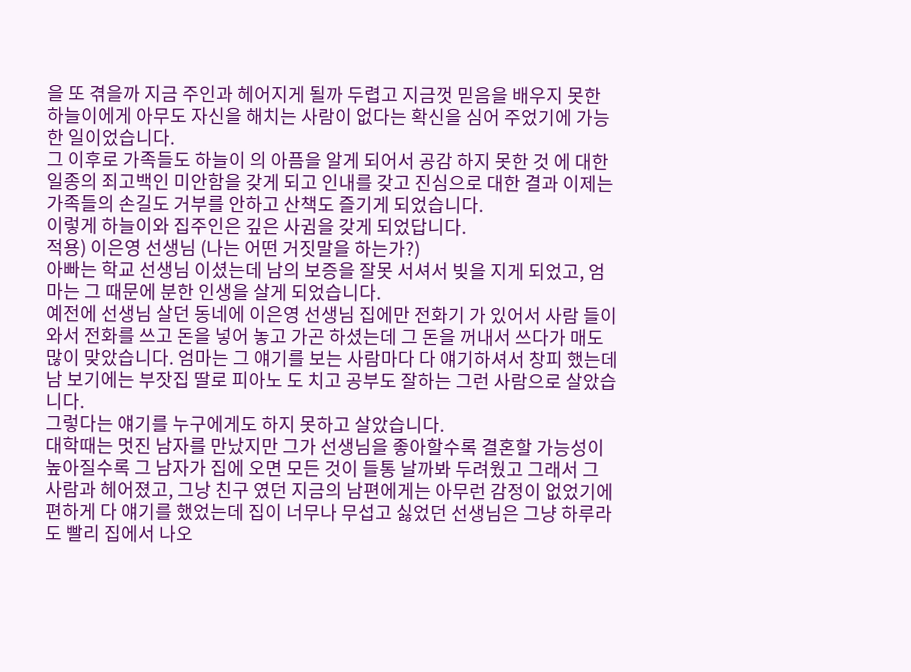을 또 겪을까 지금 주인과 헤어지게 될까 두렵고 지금껏 믿음을 배우지 못한 하늘이에게 아무도 자신을 해치는 사람이 없다는 확신을 심어 주었기에 가능한 일이었습니다.
그 이후로 가족들도 하늘이 의 아픔을 알게 되어서 공감 하지 못한 것 에 대한 일종의 죄고백인 미안함을 갖게 되고 인내를 갖고 진심으로 대한 결과 이제는 가족들의 손길도 거부를 안하고 산책도 즐기게 되었습니다.
이렇게 하늘이와 집주인은 깊은 사귐을 갖게 되었답니다.
적용) 이은영 선생님 (나는 어떤 거짓말을 하는가?)
아빠는 학교 선생님 이셨는데 남의 보증을 잘못 서셔서 빚을 지게 되었고, 엄마는 그 때문에 분한 인생을 살게 되었습니다.
예전에 선생님 살던 동네에 이은영 선생님 집에만 전화기 가 있어서 사람 들이 와서 전화를 쓰고 돈을 넣어 놓고 가곤 하셨는데 그 돈을 꺼내서 쓰다가 매도 많이 맞았습니다. 엄마는 그 얘기를 보는 사람마다 다 얘기하셔서 창피 했는데 남 보기에는 부잣집 딸로 피아노 도 치고 공부도 잘하는 그런 사람으로 살았습니다.
그렇다는 얘기를 누구에게도 하지 못하고 살았습니다.
대학때는 멋진 남자를 만났지만 그가 선생님을 좋아할수록 결혼할 가능성이 높아질수록 그 남자가 집에 오면 모든 것이 들통 날까봐 두려웠고 그래서 그 사람과 헤어졌고, 그낭 친구 였던 지금의 남편에게는 아무런 감정이 없었기에 편하게 다 얘기를 했었는데 집이 너무나 무섭고 싫었던 선생님은 그냥 하루라도 빨리 집에서 나오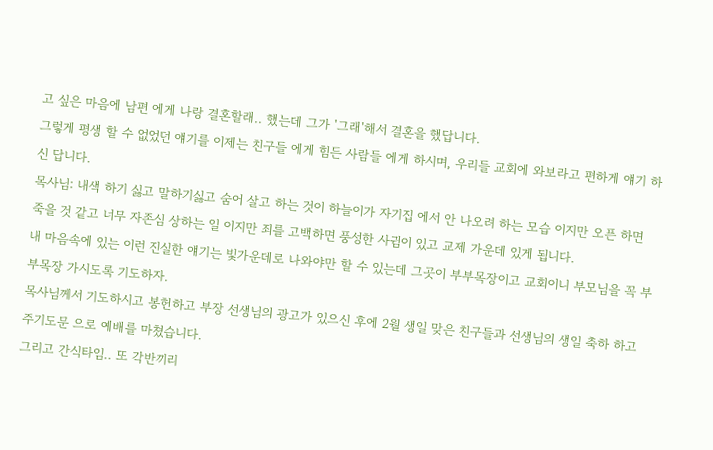고 싶은 마음에 남편 에게 나랑 결혼할래.. 했는데 그가 '그래'해서 결혼을 했답니다.
그렇게 평생 할 수 없었던 얘기를 이제는 친구들 에게 힘든 사람들 에게 하시며, 우리들 교회에 와보라고 편하게 얘기 하신 답니다.
목사님: 내색 하기 싫고 말하기싫고 숨어 살고 하는 것이 하늘이가 자기집 에서 안 나오려 하는 모습 이지만 오픈 하면 죽을 것 같고 너무 자존심 상하는 일 이지만 죄를 고백하면 풍성한 사귐이 있고 교제 가운데 있게 됩니다.
내 마음속에 있는 이런 진실한 얘기는 빛가운데로 나와야만 할 수 있는데 그곳이 부부목장이고 교회이니 부모님을 꼭 부부목장 가시도록 기도하자.
목사님께서 기도하시고 봉헌하고 부장 선생님의 광고가 있으신 후에 2월 생일 맞은 친구들과 선생님의 생일 축하 하고 주기도문 으로 예배를 마쳤습니다.
그리고 간식타임.. 또 각반끼리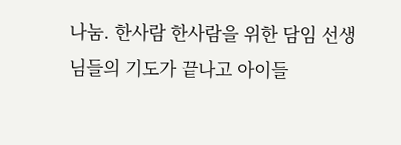나눔. 한사람 한사람을 위한 담임 선생
님들의 기도가 끝나고 아이들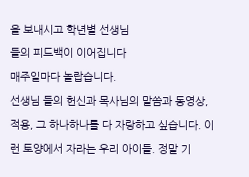을 보내시고 학년별 선생님
들의 피드백이 이어집니다
매주일마다 놀랍습니다.
선생님 들의 헌신과 목사님의 말씀과 동영상, 적용, 그 하나하나를 다 자랑하고 싶습니다. 이런 토양에서 자라는 우리 아이들. 정말 기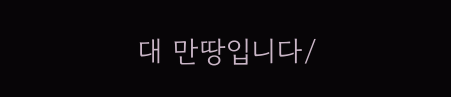대 만땅입니다/